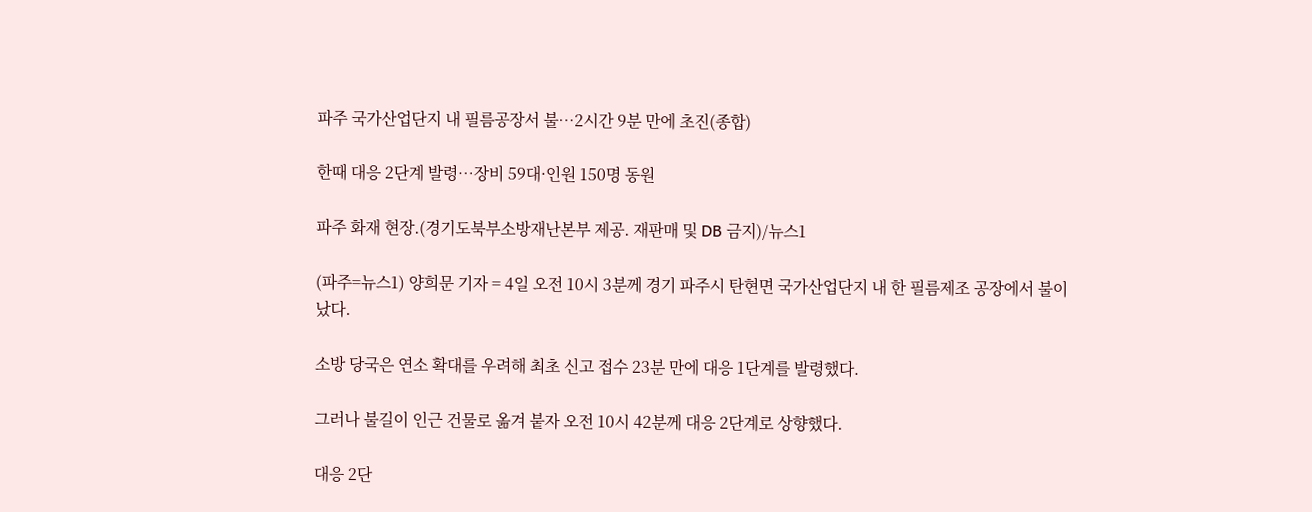파주 국가산업단지 내 필름공장서 불…2시간 9분 만에 초진(종합)

한때 대응 2단계 발령…장비 59대·인원 150명 동원

파주 화재 현장.(경기도북부소방재난본부 제공. 재판매 및 DB 금지)/뉴스1

(파주=뉴스1) 양희문 기자 = 4일 오전 10시 3분께 경기 파주시 탄현면 국가산업단지 내 한 필름제조 공장에서 불이 났다.

소방 당국은 연소 확대를 우려해 최초 신고 접수 23분 만에 대응 1단계를 발령했다.

그러나 불길이 인근 건물로 옮겨 붙자 오전 10시 42분께 대응 2단계로 상향했다.

대응 2단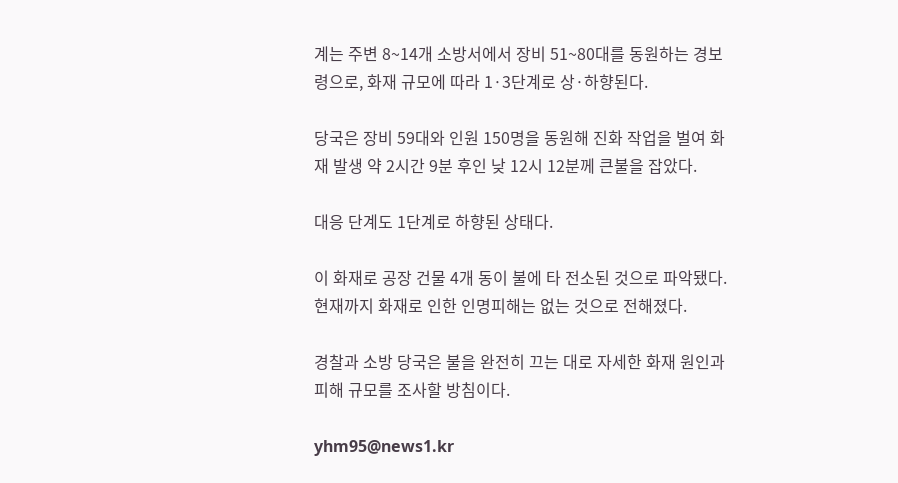계는 주변 8~14개 소방서에서 장비 51~80대를 동원하는 경보령으로, 화재 규모에 따라 1·3단계로 상·하향된다.

당국은 장비 59대와 인원 150명을 동원해 진화 작업을 벌여 화재 발생 약 2시간 9분 후인 낮 12시 12분께 큰불을 잡았다.

대응 단계도 1단계로 하향된 상태다.

이 화재로 공장 건물 4개 동이 불에 타 전소된 것으로 파악됐다. 현재까지 화재로 인한 인명피해는 없는 것으로 전해졌다.

경찰과 소방 당국은 불을 완전히 끄는 대로 자세한 화재 원인과 피해 규모를 조사할 방침이다.

yhm95@news1.kr